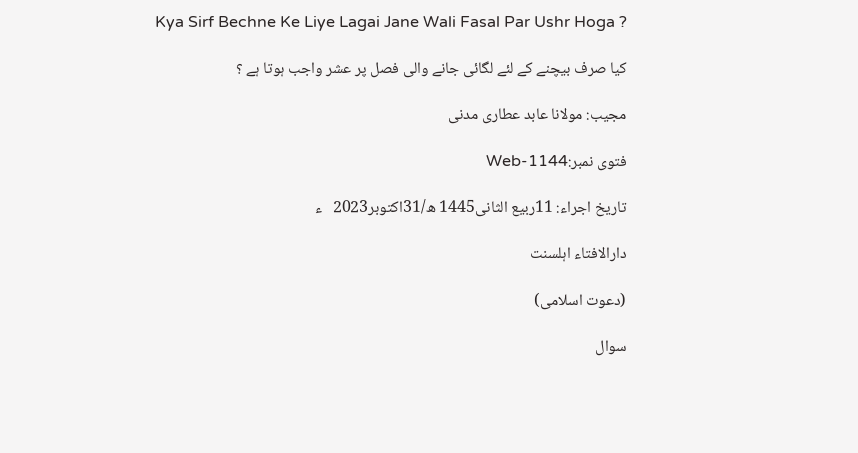Kya Sirf Bechne Ke Liye Lagai Jane Wali Fasal Par Ushr Hoga ?

کیا صرف بیچنے کے لئے لگائی جانے والی فصل پر عشر واجب ہوتا ہے ؟

مجیب: مولانا عابد عطاری مدنی

فتوی نمبر:Web-1144

تاریخ اجراء: 11ربیع الثانی1445 ھ/31اکتوبر2023   ء

دارالافتاء اہلسنت

(دعوت اسلامی)

سوال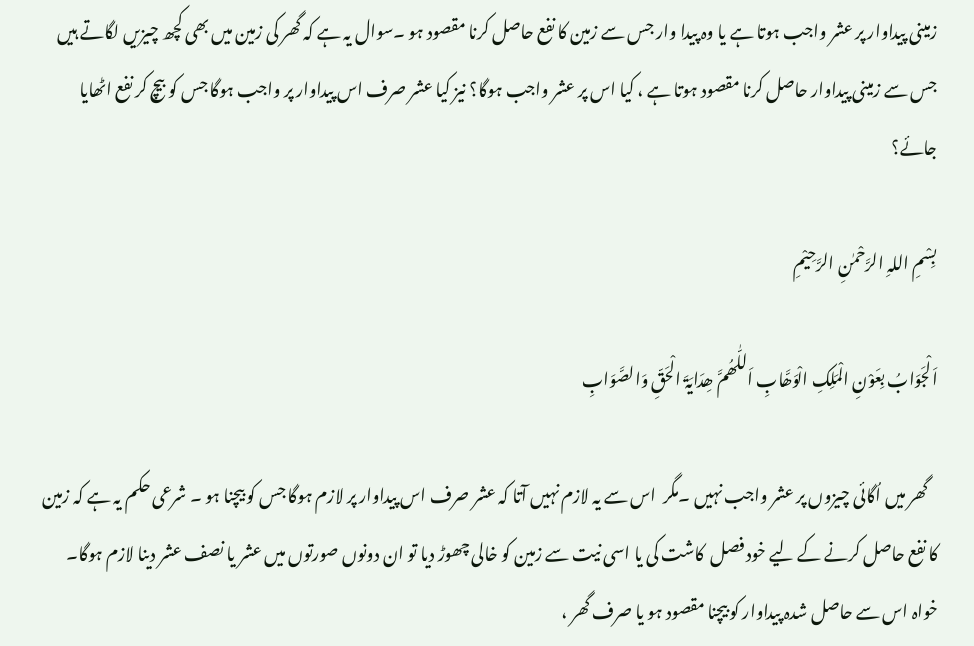زمینی پیداوار پر عشر واجب ہوتا ہے یا وہ پیدا وار جس سے زمین کا نفع حاصل کرنا مقصود ہو ۔سوال یہ ہے کہ گھر کی زمین میں بھی کچھ چیزیں لگاتے ہیں جس سے زمینی پیداوار حاصل کرنا مقصود ہوتا ہے ، کیا اس پر عشر واجب ہوگا؟ نیز کیا عشر صرف اس پیداوار پر واجب ہوگا جس کو بیچ کر نفع اٹھایا جائے؟

بِسْمِ اللہِ الرَّحْمٰنِ الرَّحِیْمِ

اَلْجَوَابُ بِعَوْنِ الْمَلِکِ الْوَھَّابِ اَللّٰھُمَّ ھِدَایَۃَ الْحَقِّ وَالصَّوَابِ

   گھر میں اُگائی چیزوں پر عشر واجب نہیں ۔مگر  اس سے یہ لازم نہیں آتا کہ عشر صرف اس پیداوار پر لازم ہوگا جس کو بیچنا ہو ۔ شرعی حکم یہ ہے کہ زمین کا نفع حاصل کرنے کے لیے خود فصل  کاشت کی یا اسی نیت سے زمین کو خالی چھوڑ دیا تو ان دونوں صورتوں میں عشر یا نصف عشر دینا لازم ہوگا۔ خواہ اس سے حاصل شدہ پیداوار کو بیچنا مقصود ہو یا صرف گھر ،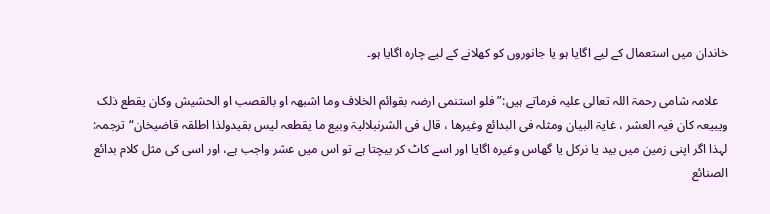خاندان میں استعمال کے لیے اگایا ہو یا جانوروں کو کھلانے کے لیے چارہ اگایا ہو۔

   علامہ شامی رحمۃ اللہ تعالی علیہ فرماتے ہیں:”فلو استنمی ارضہ بقوائم الخلاف وما اشبھہ او بالقصب او الحشیش وکان یقطع ذلک ویبیعہ کان فیہ العشر ، غایۃ البیان ومثلہ فی البدائع وغیرھا ، قال فی الشرنبلالیۃ وبیع ما یقطعہ لیس بقیدولذا اطلقہ قاضیخان“ترجمہ: لہذا اگر اپنی زمین میں بید یا نرکل یا گھاس وغیرہ اگایا اور اسے کاٹ کر بیچتا ہے تو اس میں عشر واجب ہے، اور اسی کی مثل کلام بدائع الصنائع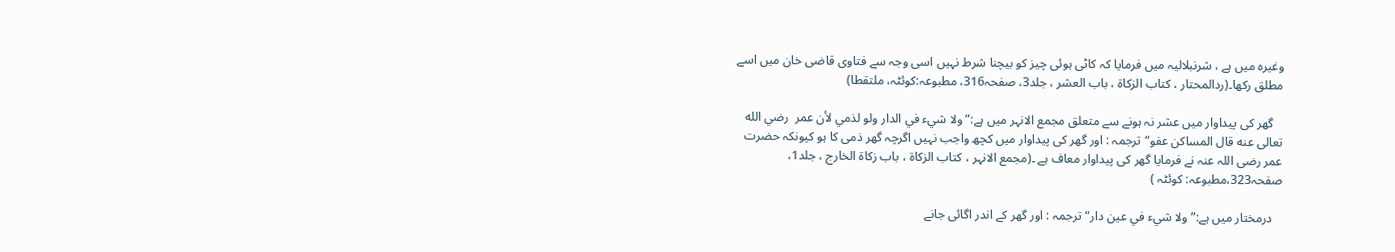وغیرہ میں ہے ، شرنبلالیہ میں فرمایا کہ کاٹی ہوئی چیز کو بیچنا شرط نہیں اسی وجہ سے فتاوی قاضی خان میں اسے مطلق رکھا۔(ردالمحتار ، کتاب الزکاۃ ، باب العشر ، جلد3، صفحہ316، مطبوعہ:کوئٹہ، ملتقطا)

   گھر کی پیداوار میں عشر نہ ہونے سے متعلق مجمع الانہر میں ہے:”ولا شيء في الدار ولو لذمي لأن عمر  رضي الله تعالى عنه قال المساكن عفو“ترجمہ : اور گھر کی پیداوار میں کچھ واجب نہیں اگرچہ گھر ذمی کا ہو کیونکہ حضرت عمر رضی اللہ عنہ نے فرمایا گھر کی پیداوار معاف ہے ۔(مجمع الانہر ، کتاب الزکاۃ ، باب زکاۃ الخارج ، جلد1، صفحہ323،مطبوعہ: کوئٹہ )

   درمختار میں ہے:”ولا شيء في عين دار“ترجمہ : اور گھر کے اندر اگائی جانے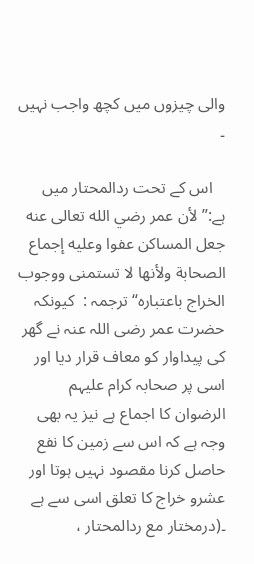والی چیزوں میں کچھ واجب نہیں ۔

   اس کے تحت ردالمحتار میں ہے:”لأن عمر رضي الله تعالى عنه  جعل المساكن عفوا وعليه إجماع الصحابة ولأنها لا تستمنى ووجوب الخراج باعتباره“ترجمہ :  کیونکہ حضرت عمر رضی اللہ عنہ نے گھر کی پیداوار کو معاف قرار دیا اور اسی پر صحابہ کرام علیہم الرضوان کا اجماع ہے نیز یہ بھی وجہ ہے کہ اس سے زمین کا نفع حاصل کرنا مقصود نہیں ہوتا اور عشرو خراج کا تعلق اسی سے ہے ۔(درمختار مع ردالمحتار ،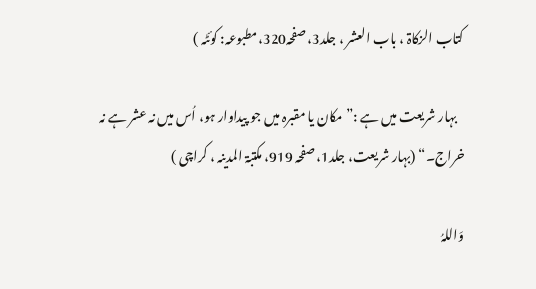کتاب الزکاۃ ، باب العشر ، جلد3، صفحہ320،مطبوعہ: کوئٹہ )

   بہار شریعت میں ہے :”مکان یا مقبرہ میں جو پیداوار ہو، اُس میں نہ عشر ہے نہ خراج۔“ (بہار شریعت، جلد1، صفحہ 919، مکتبۃ المدینہ ، کراچی )

وَاللہُ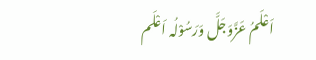اَعْلَمُ عَزَّوَجَلَّ وَرَسُوْلُہ اَعْلَم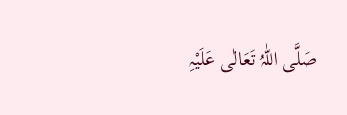صَلَّی اللّٰہُ تَعَالٰی عَلَیْہِ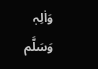وَاٰلِہٖ وَسَلَّم